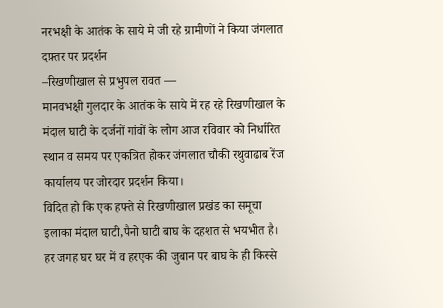नरभक्षी के आतंक के साये मे जी रहे ग्रामीणों ने किया जंगलात दफ़्तर पर प्रदर्शन
–रिखणीखाल से प्रभुपल रावत —
मानवभक्षी गुलदार के आतंक के साये में रह रहे रिखणीखाल के मंदाल घाटी के दर्जनों गांवों के लोग आज रविवार को निर्धारित स्थान व समय पर एकत्रित होकर जंगलात चौकी रथुवाढाब रेंज कार्यालय पर जोरदार प्रदर्शन किया।
विदित हो कि एक हफ्ते से रिखणीखाल प्रखंड का समूचा इलाका मंदाल घाटी,पैनो घाटी बाघ के दहशत से भयभीत है। हर जगह घर घर में व हरएक की जुबान पर बाघ के ही किस्से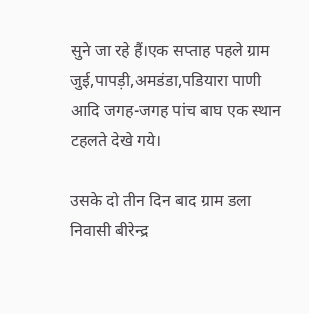सुने जा रहे हैं।एक सप्ताह पहले ग्राम जुई,पापड़ी,अमडंडा,पडियारा पाणी आदि जगह-जगह पांच बाघ एक स्थान टहलते देखे गये।

उसके दो तीन दिन बाद ग्राम डला निवासी बीरेन्द्र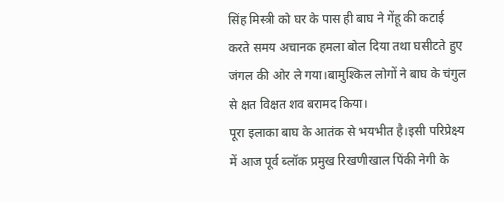सिंह मिस्त्री को घर के पास ही बाघ ने गेंहू की कटाई करते समय अचानक हमला बोल दिया तथा घसीटते हुए जंगल की ओर ले गया।बामुश्किल लोगों ने बाघ के चंगुल से क्षत विक्षत शव बरामद किया।
पूरा इलाका बाघ के आतंक से भयभीत है।इसी परिप्रेक्ष्य में आज पूर्व ब्लॉक प्रमुख रिखणीखाल पिंकी नेगी के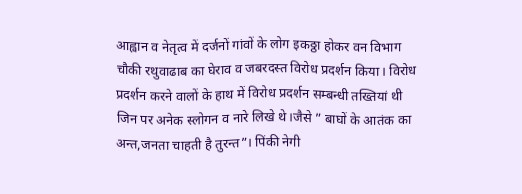आह्वान व नेतृत्व में दर्जनों गांवों के लोग इकठ्ठा होकर वन विभाग चौकी रथुवाढाब का घेराव व जबरदस्त विरोध प्रदर्शन किया। विरोध प्रदर्शन करने वालों के हाथ में विरोध प्रदर्शन सम्बन्धी तख्तियां थी जिन पर अनेक स्लोगन व नारे लिखे थे।जैसे ” बाघों के आतंक का अन्त,जनता चाहती है तुरन्त”। पिंकी नेगी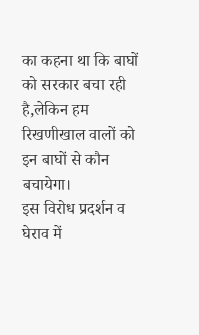का कहना था कि बाघों को सरकार बचा रही है,लेकिन हम रिखणीखाल वालों को इन बाघों से कौन बचायेगा।
इस विरोध प्रदर्शन व घेराव में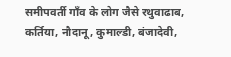समीपवर्ती गाँव के लोग जैसे रथुवाढाब, कर्तिया, नौदानू, कुमाल्डी, बंजादेवी,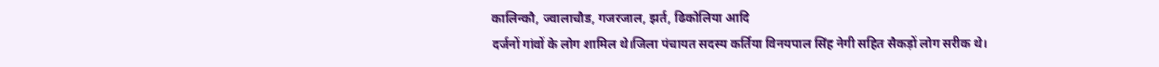कालिन्कौ, ज्वालाचौड, गजरजाल, झर्त, ढिकोलिया आदि
दर्जनों गांवों के लोग शामिल थे।जिला पंचायत सदस्य कर्तिया विनयपाल सिंह नेगी सहित सैकड़ों लोग सरीक थे।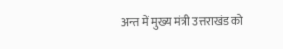अन्त में मुख्य मंत्री उत्तराखंड को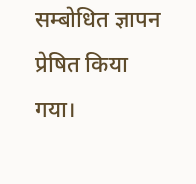सम्बोधित ज्ञापन प्रेषित किया गया।